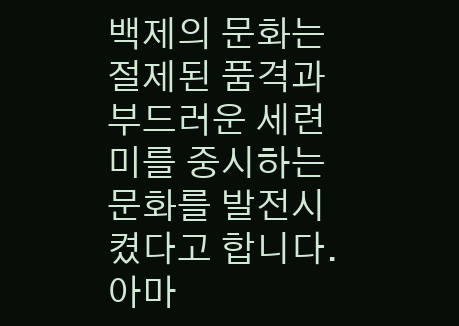백제의 문화는 절제된 품격과 부드러운 세련미를 중시하는 문화를 발전시켰다고 합니다. 아마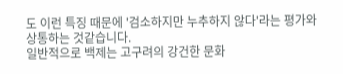도 이런 특징 때문에 '검소하지만 누추하지 않다'라는 평가와 상통하는 것같습니다.
일반적으로 백제는 고구려의 강건한 문화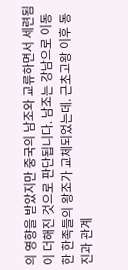의 영향을 받았지만 중국의 남조와 교류하면서 세련됨이 더해진 것으로 판단됩니다. 남조는 강남으로 이동한 한족들의 왕조가 교체되었는데. 근초고왕 이후 동진과 관계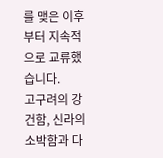를 맺은 이후부터 지속적으로 교류했습니다.
고구려의 강건함, 신라의 소박함과 다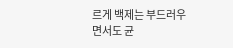르게 백제는 부드러우면서도 균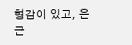형감이 있고, 은근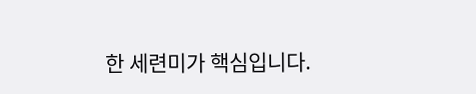한 세련미가 핵심입니다.